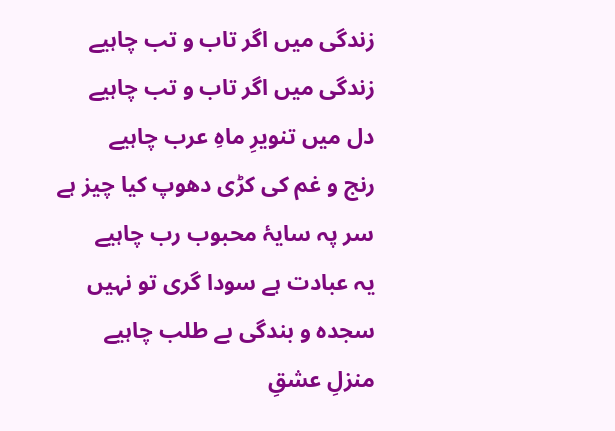زندگی میں اگر تاب و تب چاہیے
زندگی میں اگر تاب و تب چاہیے
دل میں تنویرِ ماہِ عرب چاہیے
رنج و غم کی کڑی دھوپ کیا چیز ہے
سر پہ سایۂ محبوب رب چاہیے
یہ عبادت ہے سودا گری تو نہیں
سجدہ و بندگی بے طلب چاہیے
منزلِ عشقِ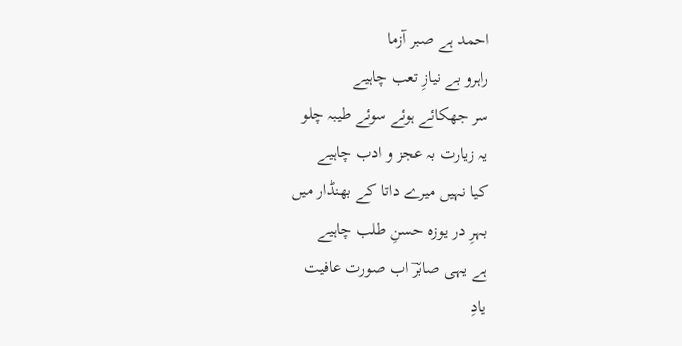احمد ہے صبر آزما
راہرو بے نیازِ تعب چاہیے
سر جھکائے ہوئے سوئے طیبہ چلو
یہ زیارت بہ عجز و ادب چاہیے
کیا نہیں میرے داتا کے بھنڈار میں
بہرِ در یوزہ حسنِ طلب چاہیے
ہے یہی صابرؔ اب صورت عافیت
یادِ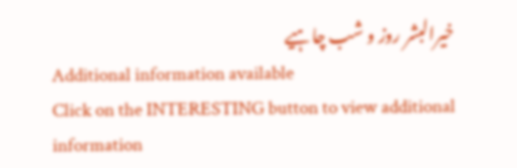خیرالبشر روز و شب چاہیے
Additional information available
Click on the INTERESTING button to view additional information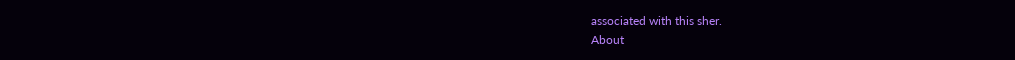associated with this sher.
About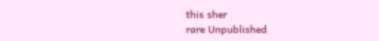this sher
rare Unpublished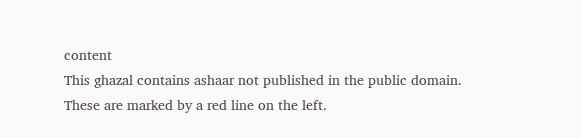content
This ghazal contains ashaar not published in the public domain. These are marked by a red line on the left.